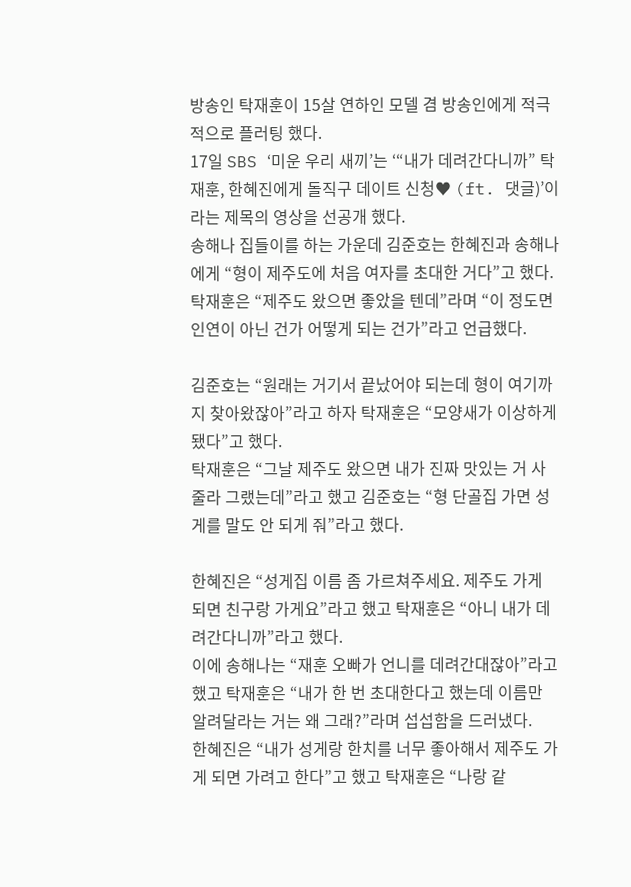방송인 탁재훈이 15살 연하인 모델 겸 방송인에게 적극적으로 플러팅 했다.
17일 SBS ‘미운 우리 새끼’는 ‘“내가 데려간다니까” 탁재훈, 한혜진에게 돌직구 데이트 신청♥ (ft. 댓글)’이라는 제목의 영상을 선공개 했다.
송해나 집들이를 하는 가운데 김준호는 한혜진과 송해나에게 “형이 제주도에 처음 여자를 초대한 거다”고 했다.탁재훈은 “제주도 왔으면 좋았을 텐데”라며 “이 정도면 인연이 아닌 건가 어떻게 되는 건가”라고 언급했다.

김준호는 “원래는 거기서 끝났어야 되는데 형이 여기까지 찾아왔잖아”라고 하자 탁재훈은 “모양새가 이상하게 됐다”고 했다.
탁재훈은 “그날 제주도 왔으면 내가 진짜 맛있는 거 사줄라 그랬는데”라고 했고 김준호는 “형 단골집 가면 성게를 말도 안 되게 줘”라고 했다.

한혜진은 “성게집 이름 좀 가르쳐주세요. 제주도 가게 되면 친구랑 가게요”라고 했고 탁재훈은 “아니 내가 데려간다니까”라고 했다.
이에 송해나는 “재훈 오빠가 언니를 데려간대잖아”라고 했고 탁재훈은 “내가 한 번 초대한다고 했는데 이름만 알려달라는 거는 왜 그래?”라며 섭섭함을 드러냈다.
한혜진은 “내가 성게랑 한치를 너무 좋아해서 제주도 가게 되면 가려고 한다”고 했고 탁재훈은 “나랑 같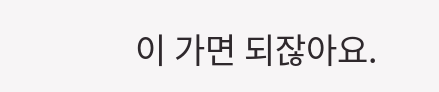이 가면 되잖아요.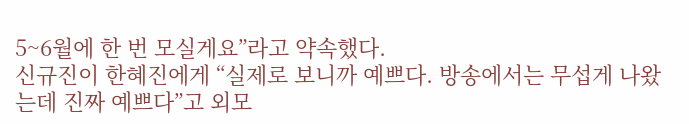5~6월에 한 번 모실게요”라고 약속했다.
신규진이 한혜진에게 “실제로 보니까 예쁘다. 방송에서는 무섭게 나왔는데 진짜 예쁘다”고 외모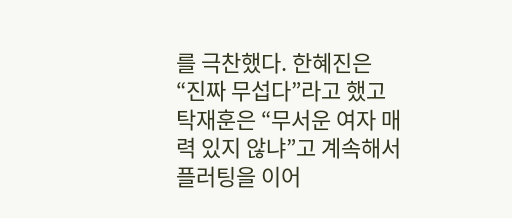를 극찬했다. 한혜진은 “진짜 무섭다”라고 했고 탁재훈은 “무서운 여자 매력 있지 않냐”고 계속해서 플러팅을 이어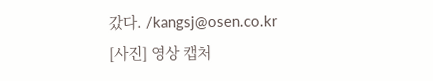갔다. /kangsj@osen.co.kr
[사진] 영상 캡처